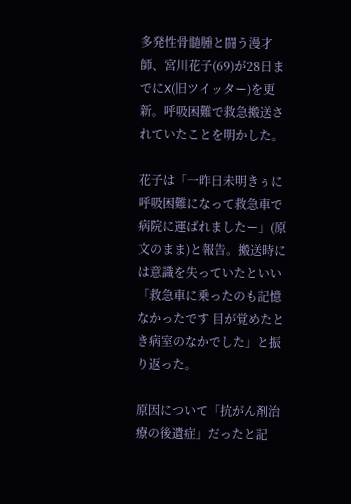多発性骨髄腫と闘う漫才師、宮川花子(69)が28日までにX(旧ツイッター)を更新。呼吸困難で救急搬送されていたことを明かした。

花子は「一昨日未明きぅに呼吸困難になって救急車で病院に運ばれましたー」(原文のまま)と報告。搬送時には意識を失っていたといい「救急車に乗ったのも記憶なかったです 目が覚めたとき病室のなかでした」と振り返った。

原因について「抗がん剤治療の後遺症」だったと記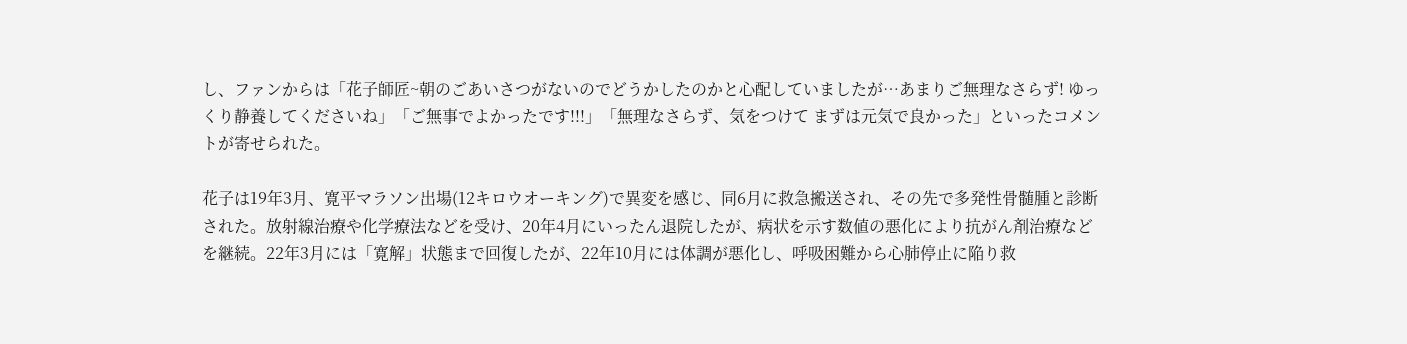し、ファンからは「花子師匠~朝のごあいさつがないのでどうかしたのかと心配していましたが…あまりご無理なさらず! ゆっくり静養してくださいね」「ご無事でよかったです!!!」「無理なさらず、気をつけて まずは元気で良かった」といったコメントが寄せられた。

花子は19年3月、寛平マラソン出場(12キロウオーキング)で異変を感じ、同6月に救急搬送され、その先で多発性骨髄腫と診断された。放射線治療や化学療法などを受け、20年4月にいったん退院したが、病状を示す数値の悪化により抗がん剤治療などを継続。22年3月には「寛解」状態まで回復したが、22年10月には体調が悪化し、呼吸困難から心肺停止に陥り救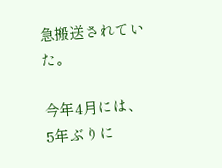急搬送されていた。

今年4月には、5年ぶりに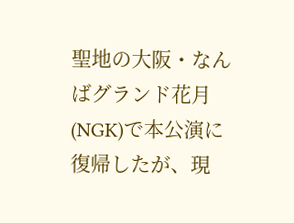聖地の大阪・なんばグランド花月(NGK)で本公演に復帰したが、現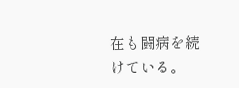在も闘病を続けている。